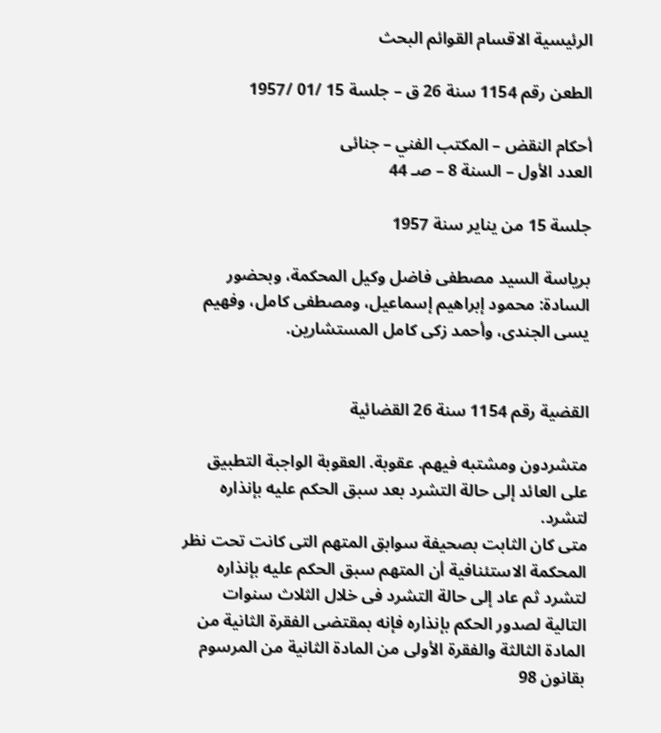الرئيسية الاقسام القوائم البحث

الطعن رقم 1154 سنة 26 ق – جلسة 15 /01 /1957

أحكام النقض – المكتب الفني – جنائى
العدد الأول – السنة 8 – صـ 44

جلسة 15 من يناير سنة 1957

برياسة السيد مصطفى فاضل وكيل المحكمة، وبحضور السادة: محمود إبراهيم إسماعيل، ومصطفى كامل، وفهيم يسى الجندى، وأحمد زكى كامل المستشارين.


القضية رقم 1154 سنة 26 القضائية

متشردون ومشتبه فيهم. عقوبة. العقوبة الواجبة التطبيق على العائد إلى حالة التشرد بعد سبق الحكم عليه بإنذاره لتشرد.
متى كان الثابت بصحيفة سوابق المتهم التى كانت تحت نظر المحكمة الاستئنافية أن المتهم سبق الحكم عليه بإنذاره لتشرد ثم عاد إلى حالة التشرد فى خلال الثلاث سنوات التالية لصدور الحكم بإنذاره فإنه بمقتضى الفقرة الثانية من المادة الثالثة والفقرة الأولى من المادة الثانية من المرسوم بقانون 98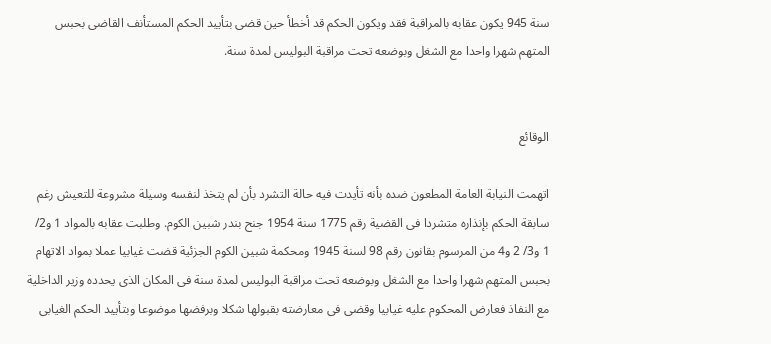سنة 945 يكون عقابه بالمراقبة فقد ويكون الحكم قد أخطأ حين قضى بتأييد الحكم المستأنف القاضى بحبس المتهم شهرا واحدا مع الشغل وبوضعه تحت مراقبة البوليس لمدة سنة.


الوقائع

اتهمت النيابة العامة المطعون ضده بأنه تأيدت فيه حالة التشرد بأن لم يتخذ لنفسه وسيلة مشروعة للتعيش رغم سابقة الحكم بإنذاره متشردا فى القضية رقم 1775 سنة 1954 جنح بندر شبين الكوم. وطلبت عقابه بالمواد 1 و2/ 1 و3/ 2 و4 من المرسوم بقانون رقم 98 لسنة 1945 ومحكمة شبين الكوم الجزئية قضت غيابيا عملا بمواد الاتهام بحبس المتهم شهرا واحدا مع الشغل وبوضعه تحت مراقبة البوليس لمدة سنة فى المكان الذى يحدده وزير الداخلية مع النفاذ فعارض المحكوم عليه غيابيا وقضى فى معارضته بقبولها شكلا وبرفضها موضوعا وبتأييد الحكم الغيابى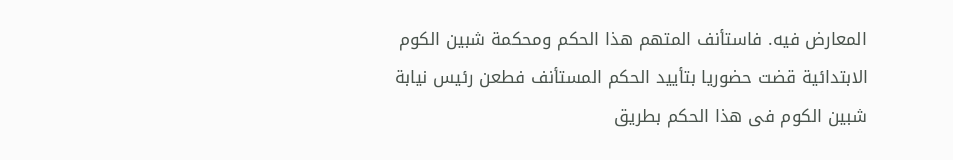المعارض فيه. فاستأنف المتهم هذا الحكم ومحكمة شبين الكوم الابتدائية قضت حضوريا بتأييد الحكم المستأنف فطعن رئيس نيابة شبين الكوم فى هذا الحكم بطريق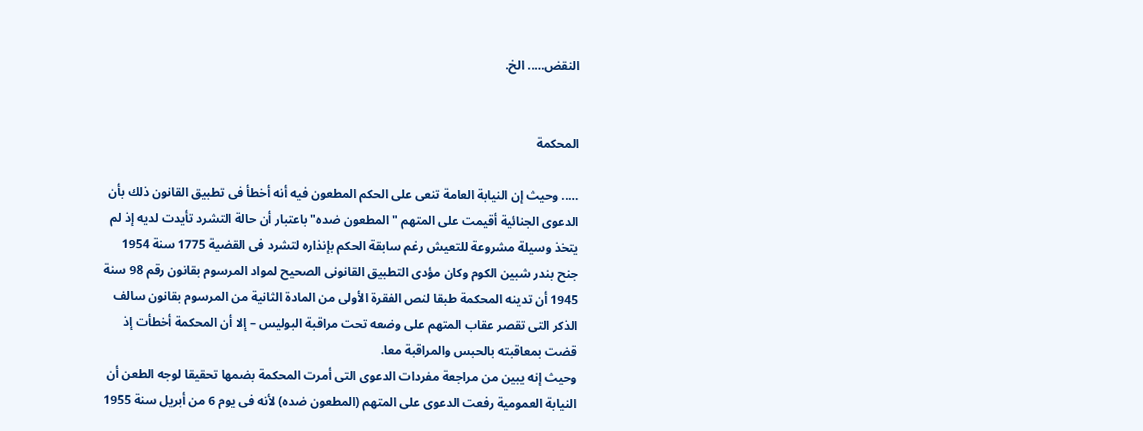النقض….. الخ.


المحكمة

….. وحيث إن النيابة العامة تنعى على الحكم المطعون فيه أنه أخطأ فى تطبيق القانون ذلك بأن الدعوى الجنائية أقيمت على المتهم " المطعون ضده" باعتبار أن حالة التشرد تأيدت لديه إذ لم يتخذ وسيلة مشروعة للتعيش رغم سابقة الحكم بإنذاره لتشرد فى القضية 1775 سنة 1954 جنح بندر شبين الكوم وكان مؤدى التطبيق القانونى الصحيح لمواد المرسوم بقانون رقم 98 سنة 1945 أن تدينه المحكمة طبقا لنص الفقرة الأولى من المادة الثانية من المرسوم بقانون سالف الذكر التى تقصر عقاب المتهم على وضعه تحت مراقبة البوليس – إلا أن المحكمة أخطأت إذ قضت بمعاقبته بالحبس والمراقبة معا.
وحيث إنه يبين من مراجعة مفردات الدعوى التى أمرت المحكمة بضمها تحقيقا لوجه الطعن أن النيابة العمومية رفعت الدعوى على المتهم (المطعون ضده) لأنه فى يوم 6 من أبريل سنة 1955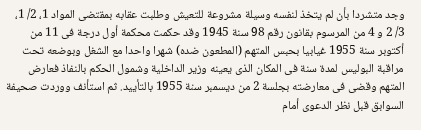وجد متشردا بأن لم يتخذ لنفسه وسيلة مشروعة للتعيش وطلبت عقابه بمقتضى المواد 1، 2/ 1، 3/ 2 و 4 من المرسوم بقانون رقم 98 سنة 1945 وقد حكمت محكمة أول درجة فى 11 من أكتوبر سنة 1955 غيابيا بحبس المتهم (المطعون ضده) شهرا واحدا مع الشغل وبوضعه تحت مراقبة البوليس لمدة سنة فى المكان الذى يعينه وزير الداخلية وشمول الحكم بالنفاذ فعارض المتهم وقضى فى معارضته بجلسة 2 من ديسمبر سنة 1955 بالتأييد. ثم استأنف ووردت صحيفة السوابق قبل نظر الدعوى أمام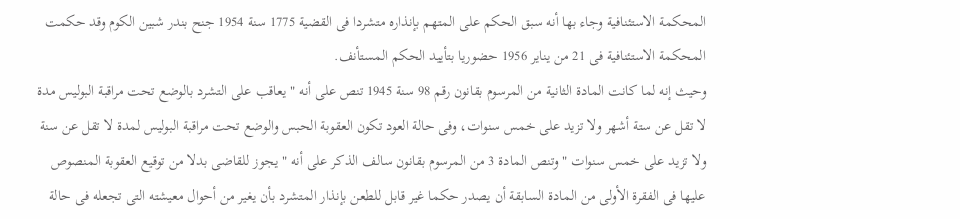المحكمة الاستئنافية وجاء بها أنه سبق الحكم على المتهم بإنذاره متشردا فى القضية 1775 سنة 1954 جنح بندر شبين الكوم وقد حكمت المحكمة الاستئنافية فى 21 من يناير 1956 حضوريا بتأييد الحكم المستأنف.
وحيث إنه لما كانت المادة الثانية من المرسوم بقانون رقم 98 سنة 1945 تنص على أنه " يعاقب على التشرد بالوضع تحت مراقبة البوليس مدة لا تقل عن ستة أشهر ولا تزيد على خمس سنوات، وفى حالة العود تكون العقوبة الحبس والوضع تحت مراقبة البوليس لمدة لا تقل عن سنة ولا تزيد على خمس سنوات " وتنص المادة 3 من المرسوم بقانون سالف الذكر على أنه " يجوز للقاضى بدلا من توقيع العقوبة المنصوص عليها فى الفقرة الأولى من المادة السابقة أن يصدر حكما غير قابل للطعن بإنذار المتشرد بأن يغير من أحوال معيشته التى تجعله فى حالة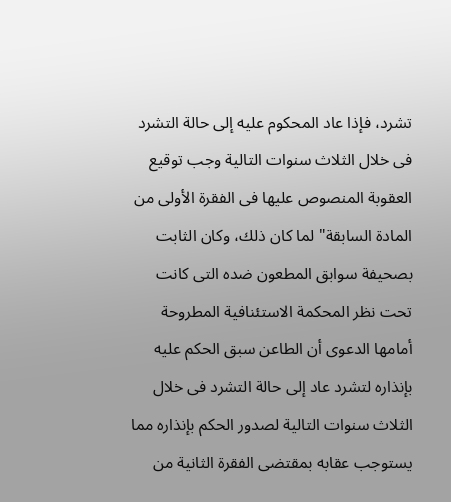تشرد، فإذا عاد المحكوم عليه إلى حالة التشرد فى خلال الثلاث سنوات التالية وجب توقيع العقوبة المنصوص عليها فى الفقرة الأولى من المادة السابقة" لما كان ذلك، وكان الثابت بصحيفة سوابق المطعون ضده التى كانت تحت نظر المحكمة الاستئنافية المطروحة أمامها الدعوى أن الطاعن سبق الحكم عليه بإنذاره لتشرد عاد إلى حالة التشرد فى خلال الثلاث سنوات التالية لصدور الحكم بإنذاره مما يستوجب عقابه بمقتضى الفقرة الثانية من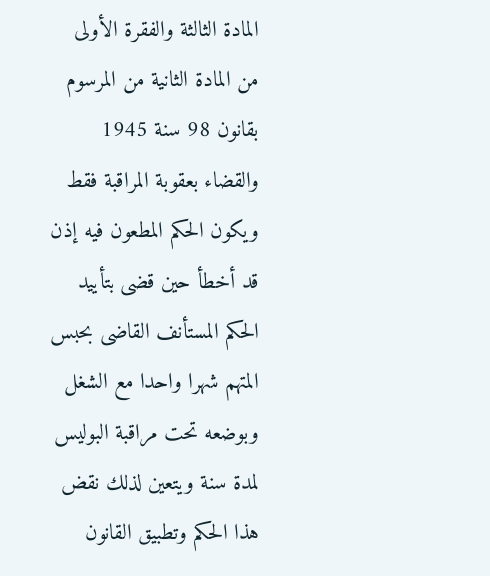المادة الثالثة والفقرة الأولى من المادة الثانية من المرسوم بقانون 98 سنة 1945 والقضاء بعقوبة المراقبة فقط ويكون الحكم المطعون فيه إذن قد أخطأ حين قضى بتأييد الحكم المستأنف القاضى بحبس المتهم شهرا واحدا مع الشغل وبوضعه تحت مراقبة البوليس لمدة سنة ويتعين لذلك نقض هذا الحكم وتطبيق القانون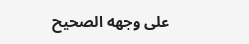على وجهه الصحيح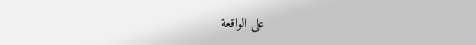على الواقعة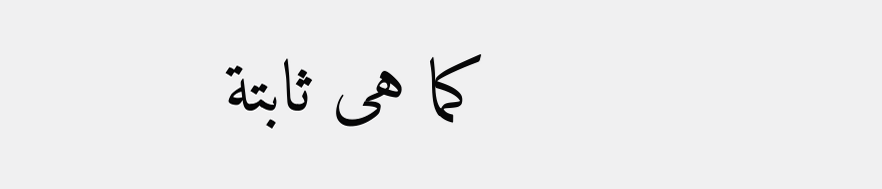كما هى ثابتة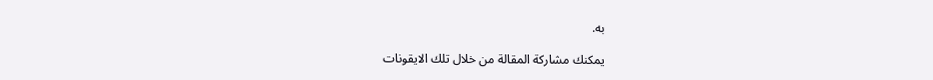به.

يمكنك مشاركة المقالة من خلال تلك الايقونات